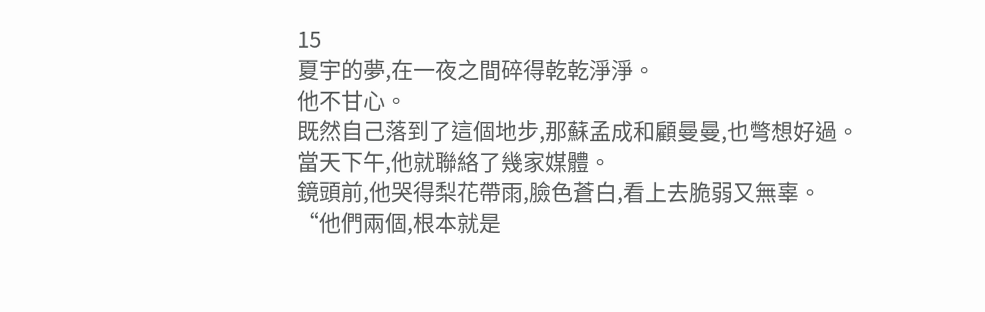15
夏宇的夢,在一夜之間碎得乾乾淨淨。
他不甘心。
既然自己落到了這個地步,那蘇孟成和顧曼曼,也彆想好過。
當天下午,他就聯絡了幾家媒體。
鏡頭前,他哭得梨花帶雨,臉色蒼白,看上去脆弱又無辜。
“他們兩個,根本就是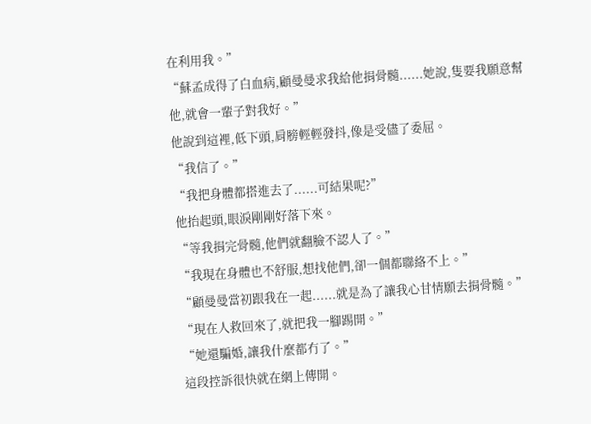在利用我。”
“蘇孟成得了白血病,顧曼曼求我給他捐骨髓......她說,隻要我願意幫他,就會一輩子對我好。”
他說到這裡,低下頭,肩膀輕輕發抖,像是受儘了委屈。
“我信了。”
“我把身體都搭進去了......可結果呢?”
他抬起頭,眼淚剛剛好落下來。
“等我捐完骨髓,他們就翻臉不認人了。”
“我現在身體也不舒服,想找他們,卻一個都聯絡不上。”
“顧曼曼當初跟我在一起......就是為了讓我心甘情願去捐骨髓。”
“現在人救回來了,就把我一腳踢開。”
“她還騙婚,讓我什麼都冇了。”
這段控訴很快就在網上傳開。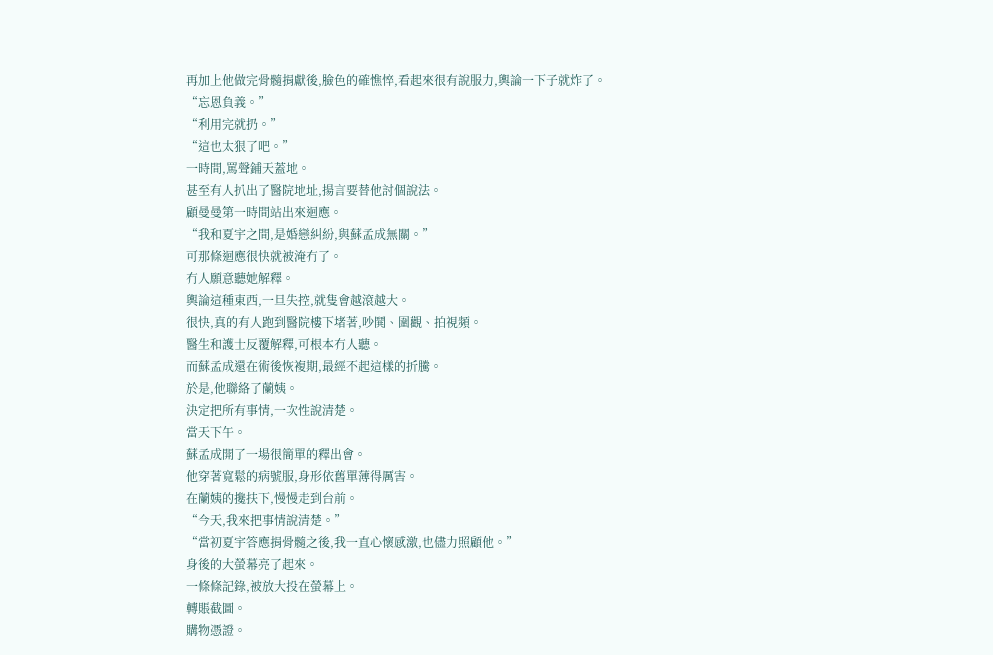再加上他做完骨髓捐獻後,臉色的確憔悴,看起來很有說服力,輿論一下子就炸了。
“忘恩負義。”
“利用完就扔。”
“這也太狠了吧。”
一時間,罵聲鋪天蓋地。
甚至有人扒出了醫院地址,揚言要替他討個說法。
顧曼曼第一時間站出來迴應。
“我和夏宇之間,是婚戀糾紛,與蘇孟成無關。”
可那條迴應很快就被淹冇了。
冇人願意聽她解釋。
輿論這種東西,一旦失控,就隻會越滾越大。
很快,真的有人跑到醫院樓下堵著,吵鬨、圍觀、拍視頻。
醫生和護士反覆解釋,可根本冇人聽。
而蘇孟成還在術後恢複期,最經不起這樣的折騰。
於是,他聯絡了蘭姨。
決定把所有事情,一次性說清楚。
當天下午。
蘇孟成開了一場很簡單的釋出會。
他穿著寬鬆的病號服,身形依舊單薄得厲害。
在蘭姨的攙扶下,慢慢走到台前。
“今天,我來把事情說清楚。”
“當初夏宇答應捐骨髓之後,我一直心懷感激,也儘力照顧他。”
身後的大螢幕亮了起來。
一條條記錄,被放大投在螢幕上。
轉賬截圖。
購物憑證。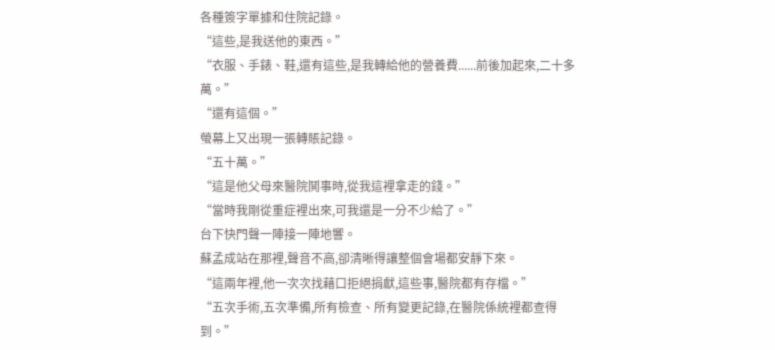各種簽字單據和住院記錄。
“這些,是我送他的東西。”
“衣服、手錶、鞋,還有這些,是我轉給他的營養費......前後加起來,二十多萬。”
“還有這個。”
螢幕上又出現一張轉賬記錄。
“五十萬。”
“這是他父母來醫院鬨事時,從我這裡拿走的錢。”
“當時我剛從重症裡出來,可我還是一分不少給了。”
台下快門聲一陣接一陣地響。
蘇孟成站在那裡,聲音不高,卻清晰得讓整個會場都安靜下來。
“這兩年裡,他一次次找藉口拒絕捐獻,這些事,醫院都有存檔。”
“五次手術,五次準備,所有檢查、所有變更記錄,在醫院係統裡都查得到。”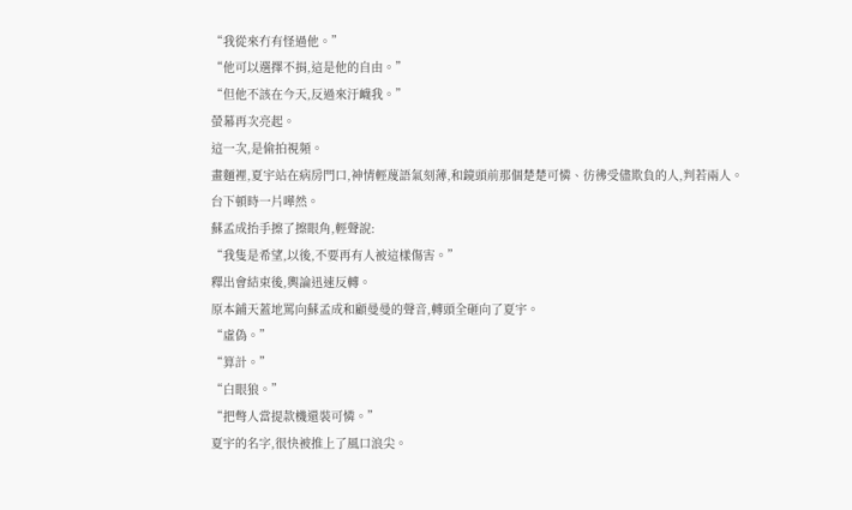“我從來冇有怪過他。”
“他可以選擇不捐,這是他的自由。”
“但他不該在今天,反過來汙衊我。”
螢幕再次亮起。
這一次,是偷拍視頻。
畫麵裡,夏宇站在病房門口,神情輕蔑語氣刻薄,和鏡頭前那個楚楚可憐、彷彿受儘欺負的人,判若兩人。
台下頓時一片嘩然。
蘇孟成抬手擦了擦眼角,輕聲說:
“我隻是希望,以後,不要再有人被這樣傷害。”
釋出會結束後,輿論迅速反轉。
原本鋪天蓋地罵向蘇孟成和顧曼曼的聲音,轉頭全砸向了夏宇。
“虛偽。”
“算計。”
“白眼狼。”
“把彆人當提款機還裝可憐。”
夏宇的名字,很快被推上了風口浪尖。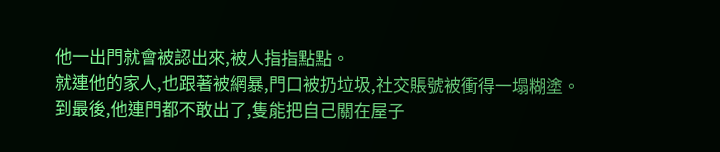他一出門就會被認出來,被人指指點點。
就連他的家人,也跟著被網暴,門口被扔垃圾,社交賬號被衝得一塌糊塗。
到最後,他連門都不敢出了,隻能把自己關在屋子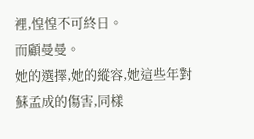裡,惶惶不可終日。
而顧曼曼。
她的選擇,她的縱容,她這些年對蘇孟成的傷害,同樣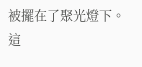被擺在了聚光燈下。
這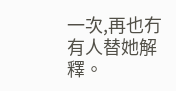一次,再也冇有人替她解釋。